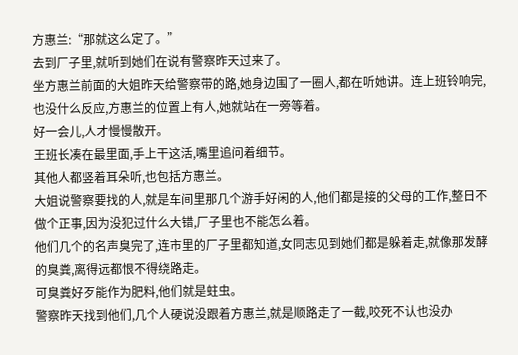方惠兰:“那就这么定了。”
去到厂子里,就听到她们在说有警察昨天过来了。
坐方惠兰前面的大姐昨天给警察带的路,她身边围了一圈人,都在听她讲。连上班铃响完,也没什么反应,方惠兰的位置上有人,她就站在一旁等着。
好一会儿,人才慢慢散开。
王班长凑在最里面,手上干这活,嘴里追问着细节。
其他人都竖着耳朵听,也包括方惠兰。
大姐说警察要找的人,就是车间里那几个游手好闲的人,他们都是接的父母的工作,整日不做个正事,因为没犯过什么大错,厂子里也不能怎么着。
他们几个的名声臭完了,连市里的厂子里都知道,女同志见到她们都是躲着走,就像那发酵的臭粪,离得远都恨不得绕路走。
可臭粪好歹能作为肥料,他们就是蛀虫。
警察昨天找到他们,几个人硬说没跟着方惠兰,就是顺路走了一截,咬死不认也没办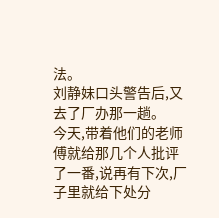法。
刘静妹口头警告后,又去了厂办那一趟。
今天,带着他们的老师傅就给那几个人批评了一番,说再有下次,厂子里就给下处分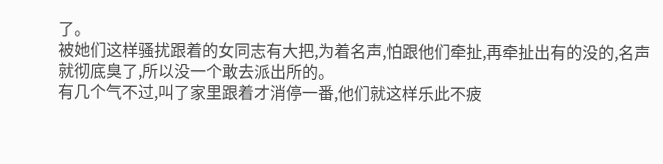了。
被她们这样骚扰跟着的女同志有大把,为着名声,怕跟他们牵扯,再牵扯出有的没的,名声就彻底臭了,所以没一个敢去派出所的。
有几个气不过,叫了家里跟着才消停一番,他们就这样乐此不疲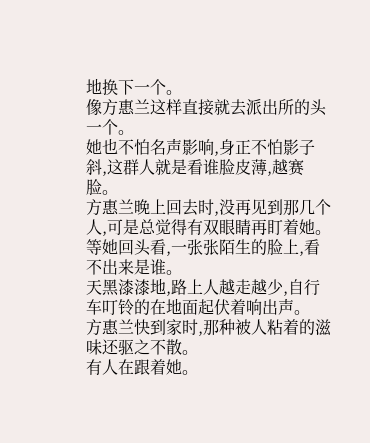地换下一个。
像方惠兰这样直接就去派出所的头一个。
她也不怕名声影响,身正不怕影子斜,这群人就是看谁脸皮薄,越赛脸。
方惠兰晚上回去时,没再见到那几个人,可是总觉得有双眼睛再盯着她。
等她回头看,一张张陌生的脸上,看不出来是谁。
天黑漆漆地,路上人越走越少,自行车叮铃的在地面起伏着响出声。
方惠兰快到家时,那种被人粘着的滋味还驱之不散。
有人在跟着她。